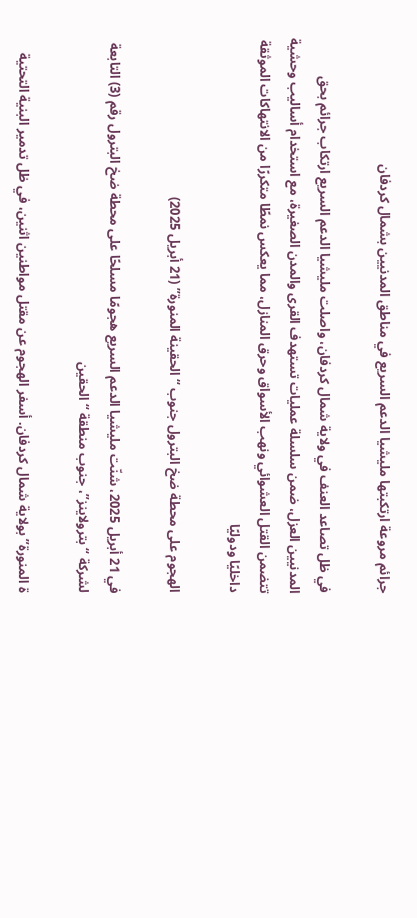جرائم مروعة ارتكبتها مليشيا الدعم السريع في مناطق المدنيين بشمال كردفان

في ظل تصاعد العنف في ولاية شمال كردفان، واصلت مليشيا الدعم السريع ارتكاب جرائم بحق المدنيين العزل، ضمن سلسلة عمليات تستهدف القرى والمدن الصغيرة، مع استخدام أساليب وحشية تتضمن القتل العشوائي ونهب الأسواق وحرق المنازل، مما يعكس نمطًا متكررًا من الانتهاكات الموثقة داخليًا ودوليًا

الهجوم على محطة ضخ البترول جنوب “الحقينة المنورة” (21 أبريل 2025)

في 21 أبريل 2025، شنّت مليشيا الدعم السريع هجومًا مسلحًا على محطة ضخ البترول رقم (3) التابعة لشركة “بترولاينز”، جنوب منطقة “الحقين

ة المنورة” بولاية شمال كردفان. أسفر الهجوم عن مقتل مواطنين اثنين، في ظل تدمير البنية التحتية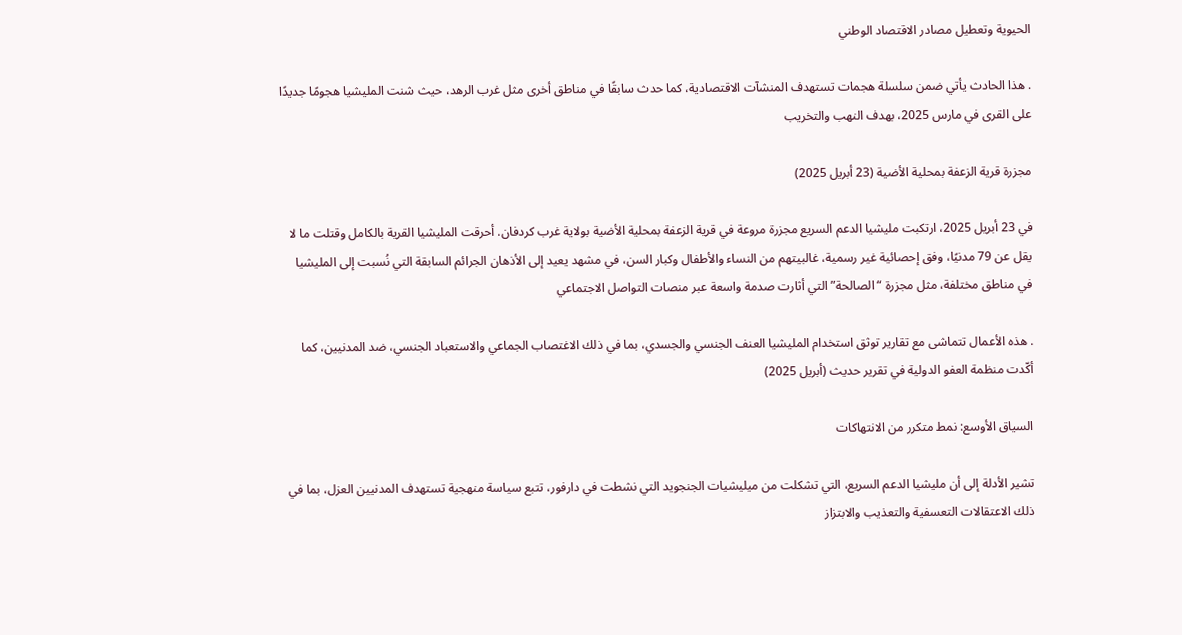الحيوية وتعطيل مصادر الاقتصاد الوطني

. هذا الحادث يأتي ضمن سلسلة هجمات تستهدف المنشآت الاقتصادية، كما حدث سابقًا في مناطق أخرى مثل غرب الرهد، حيث شنت المليشيا هجومًا جديدًا على القرى في مارس 2025، بهدف النهب والتخريب

مجزرة قرية الزعفة بمحلية الأضية (23 أبريل 2025)

في 23 أبريل 2025، ارتكبت مليشيا الدعم السريع مجزرة مروعة في قرية الزعفة بمحلية الأضية بولاية غرب كردفان. أحرقت المليشيا القرية بالكامل وقتلت ما لا يقل عن 79 مدنيًا، وفق إحصائية غير رسمية، غالبيتهم من النساء والأطفال وكبار السن، في مشهد يعيد إلى الأذهان الجرائم السابقة التي نُسبت إلى المليشيا في مناطق مختلفة، مثل مجزرة “الصالحة” التي أثارت صدمة واسعة عبر منصات التواصل الاجتماعي

. هذه الأعمال تتماشى مع تقارير توثق استخدام المليشيا العنف الجنسي والجسدي، بما في ذلك الاغتصاب الجماعي والاستعباد الجنسي، ضد المدنيين، كما أكّدت منظمة العفو الدولية في تقرير حديث (أبريل 2025)

السياق الأوسع: نمط متكرر من الانتهاكات

تشير الأدلة إلى أن مليشيا الدعم السريع، التي تشكلت من ميليشيات الجنجويد التي نشطت في دارفور، تتبع سياسة منهجية تستهدف المدنيين العزل، بما في ذلك الاعتقالات التعسفية والتعذيب والابتزاز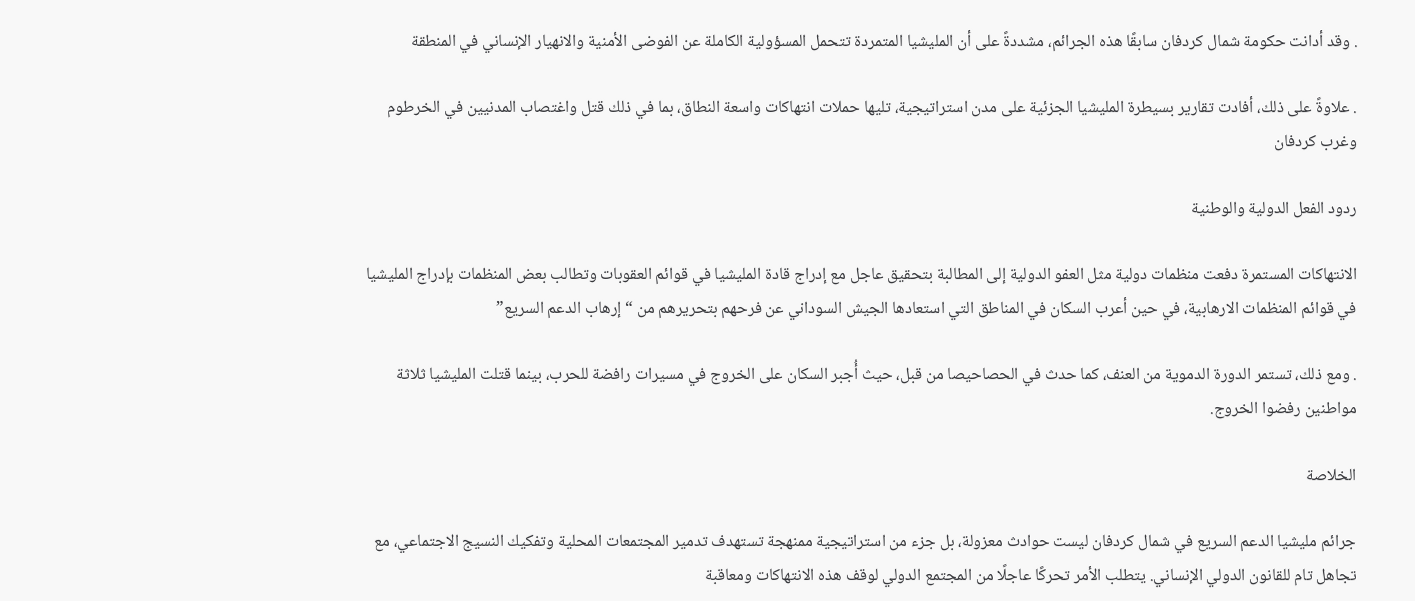. وقد أدانت حكومة شمال كردفان سابقًا هذه الجرائم، مشددةً على أن المليشيا المتمردة تتحمل المسؤولية الكاملة عن الفوضى الأمنية والانهيار الإنساني في المنطقة

. علاوةً على ذلك، أفادت تقارير بسيطرة المليشيا الجزئية على مدن استراتيجية، تليها حملات انتهاكات واسعة النطاق، بما في ذلك قتل واغتصاب المدنيين في الخرطوم وغرب كردفان

ردود الفعل الدولية والوطنية

الانتهاكات المستمرة دفعت منظمات دولية مثل العفو الدولية إلى المطالبة بتحقيق عاجل مع إدراج قادة المليشيا في قوائم العقوبات وتطالب بعض المنظمات بإدراج المليشيا في قوائم المنظمات الارهابية، في حين أعرب السكان في المناطق التي استعادها الجيش السوداني عن فرحهم بتحريرهم من “إرهاب الدعم السريع”

. ومع ذلك، تستمر الدورة الدموية من العنف، كما حدث في الحصاحيصا من قبل، حيث أُجبر السكان على الخروج في مسيرات رافضة للحرب، بينما قتلت المليشيا ثلاثة مواطنين رفضوا الخروج.

الخلاصة

جرائم مليشيا الدعم السريع في شمال كردفان ليست حوادث معزولة، بل جزء من استراتيجية ممنهجة تستهدف تدمير المجتمعات المحلية وتفكيك النسيج الاجتماعي، مع تجاهل تام للقانون الدولي الإنساني. يتطلب الأمر تحركًا عاجلًا من المجتمع الدولي لوقف هذه الانتهاكات ومعاقبة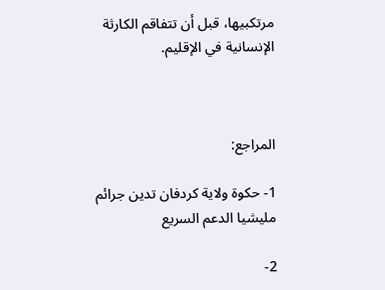مرتكبيها، قبل أن تتفاقم الكارثة الإنسانية في الإقليم.



المراجع:

1- حكوة ولاية كردفان تدين جرائم مليشيا الدعم السريع

2-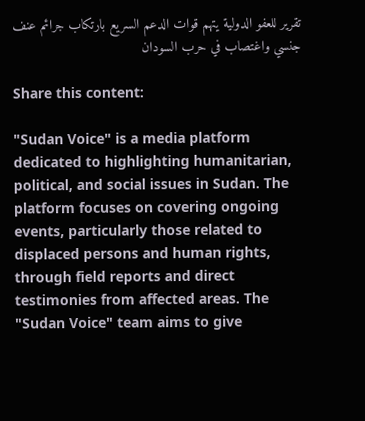تقرير للعفو الدولية يتهم قوات الدعم السريع بارتكاب جرائم عنف جنسي واغتصاب في حرب السودان

Share this content:

"Sudan Voice" is a media platform dedicated to highlighting humanitarian, political, and social issues in Sudan. The platform focuses on covering ongoing events, particularly those related to displaced persons and human rights, through field reports and direct testimonies from affected areas. The "Sudan Voice" team aims to give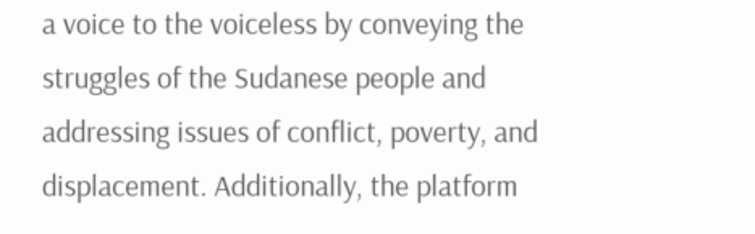a voice to the voiceless by conveying the struggles of the Sudanese people and addressing issues of conflict, poverty, and displacement. Additionally, the platform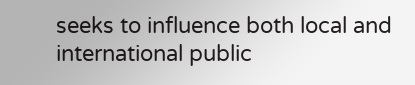seeks to influence both local and international public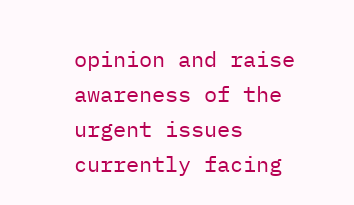opinion and raise awareness of the urgent issues currently facing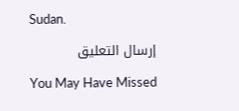Sudan.

إرسال التعليق

You May Have Missed